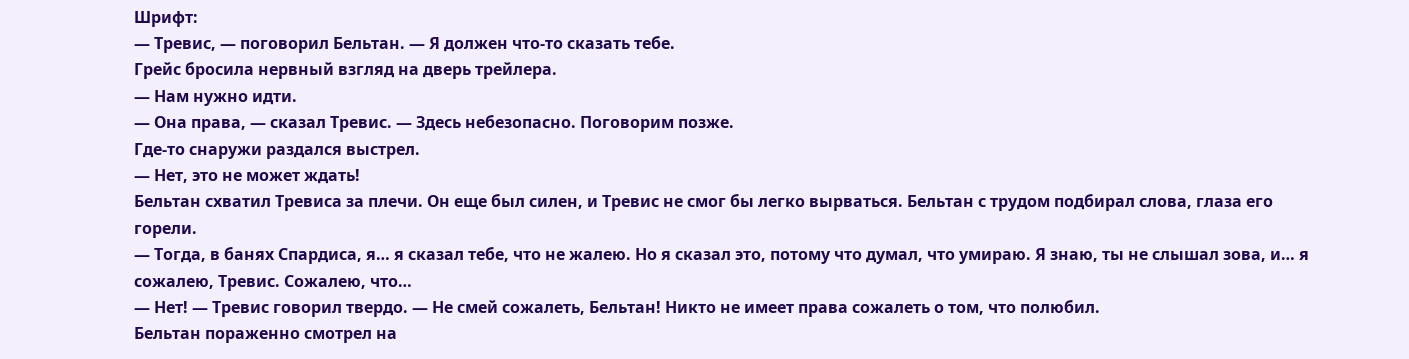Шрифт:
— Тревис, — поговорил Бельтан. — Я должен что-то сказать тебе.
Грейс бросила нервный взгляд на дверь трейлера.
— Нам нужно идти.
— Она права, — сказал Тревис. — Здесь небезопасно. Поговорим позже.
Где-то снаружи раздался выстрел.
— Нет, это не может ждать!
Бельтан схватил Тревиса за плечи. Он еще был силен, и Тревис не смог бы легко вырваться. Бельтан с трудом подбирал слова, глаза его горели.
— Тогда, в банях Спардиса, я… я сказал тебе, что не жалею. Но я сказал это, потому что думал, что умираю. Я знаю, ты не слышал зова, и… я сожалею, Тревис. Сожалею, что…
— Нет! — Тревис говорил твердо. — Не смей сожалеть, Бельтан! Никто не имеет права сожалеть о том, что полюбил.
Бельтан пораженно смотрел на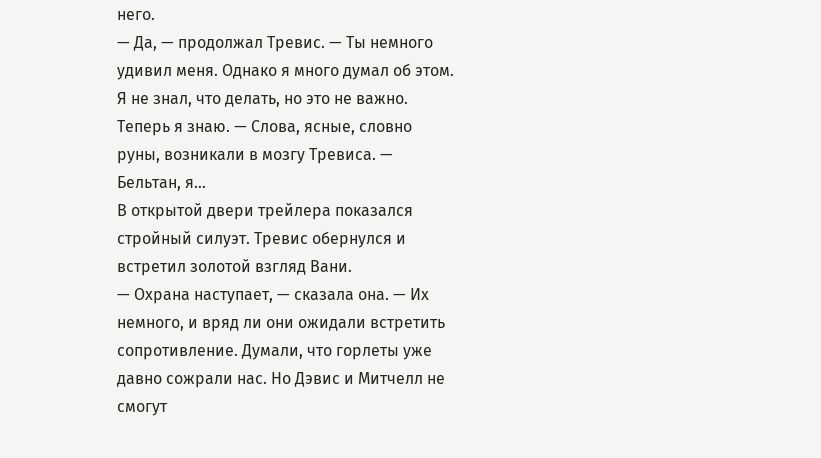него.
— Да, — продолжал Тревис. — Ты немного удивил меня. Однако я много думал об этом. Я не знал, что делать, но это не важно. Теперь я знаю. — Слова, ясные, словно руны, возникали в мозгу Тревиса. — Бельтан, я…
В открытой двери трейлера показался стройный силуэт. Тревис обернулся и встретил золотой взгляд Вани.
— Охрана наступает, — сказала она. — Их немного, и вряд ли они ожидали встретить сопротивление. Думали, что горлеты уже давно сожрали нас. Но Дэвис и Митчелл не смогут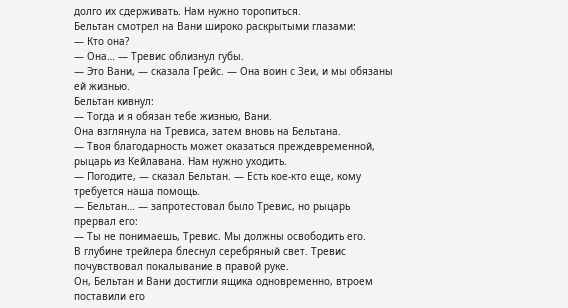долго их сдерживать. Нам нужно торопиться.
Бельтан смотрел на Вани широко раскрытыми глазами:
— Кто она?
— Она… — Тревис облизнул губы.
— Это Вани, — сказала Грейс. — Она воин с Зеи, и мы обязаны ей жизнью.
Бельтан кивнул:
— Тогда и я обязан тебе жизнью, Вани.
Она взглянула на Тревиса, затем вновь на Бельтана.
— Твоя благодарность может оказаться преждевременной, рыцарь из Кейлавана. Нам нужно уходить.
— Погодите, — сказал Бельтан. — Есть кое-кто еще, кому требуется наша помощь.
— Бельтан… — запротестовал было Тревис, но рыцарь прервал его:
— Ты не понимаешь, Тревис. Мы должны освободить его.
В глубине трейлера блеснул серебряный свет. Тревис почувствовал покалывание в правой руке.
Он, Бельтан и Вани достигли ящика одновременно, втроем поставили его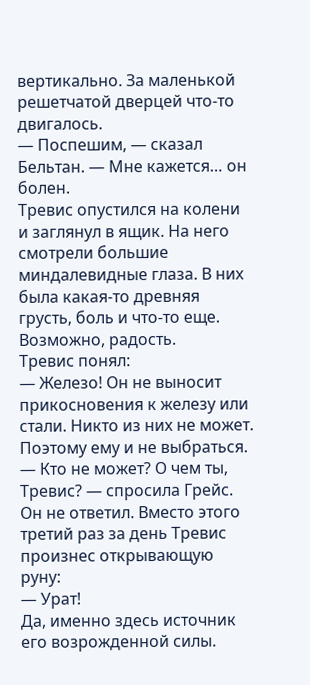вертикально. За маленькой решетчатой дверцей что-то двигалось.
— Поспешим, — сказал Бельтан. — Мне кажется… он болен.
Тревис опустился на колени и заглянул в ящик. На него смотрели большие миндалевидные глаза. В них была какая-то древняя грусть, боль и что-то еще. Возможно, радость.
Тревис понял:
— Железо! Он не выносит прикосновения к железу или стали. Никто из них не может. Поэтому ему и не выбраться.
— Кто не может? О чем ты, Тревис? — спросила Грейс. Он не ответил. Вместо этого третий раз за день Тревис произнес открывающую руну:
— Урат!
Да, именно здесь источник его возрожденной силы.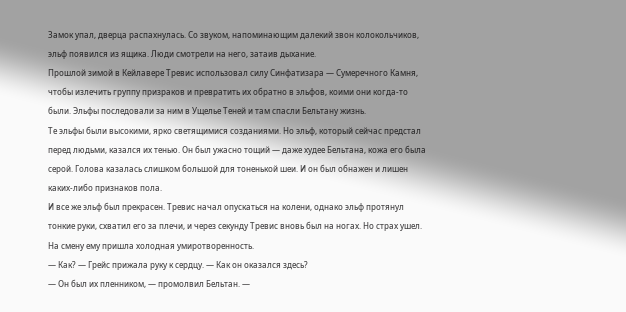Замок упал, дверца распахнулась. Со звуком, напоминающим далекий звон колокольчиков, эльф появился из ящика. Люди смотрели на него, затаив дыхание.
Прошлой зимой в Кейлавере Тревис использовал силу Синфатизара — Сумеречного Камня, чтобы излечить группу призраков и превратить их обратно в эльфов, коими они когда-то были. Эльфы последовали за ним в Ущелье Теней и там спасли Бельтану жизнь.
Те эльфы были высокими, ярко светящимися созданиями. Но эльф, который сейчас предстал перед людьми, казался их тенью. Он был ужасно тощий — даже худее Бельтана, кожа его была серой. Голова казалась слишком большой для тоненькой шеи. И он был обнажен и лишен каких-либо признаков пола.
И все же эльф был прекрасен. Тревис начал опускаться на колени, однако эльф протянул тонкие руки, схватил его за плечи, и через секунду Тревис вновь был на ногах. Но страх ушел. На смену ему пришла холодная умиротворенность.
— Как? — Грейс прижала руку к сердцу. — Как он оказался здесь?
— Он был их пленником, — промолвил Бельтан. —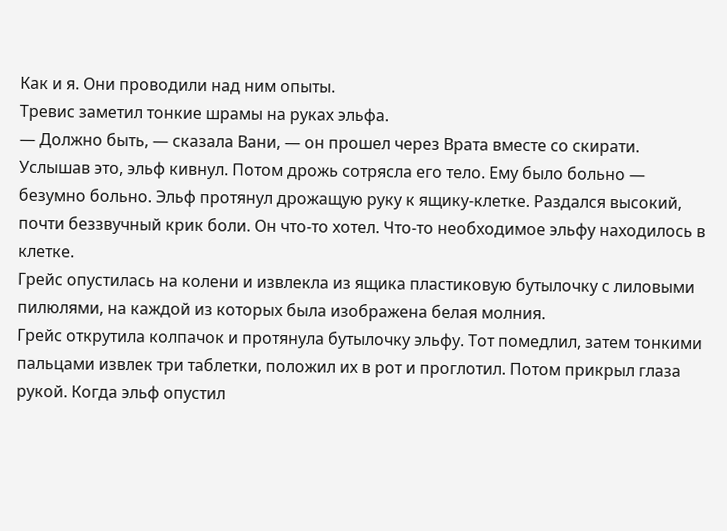Как и я. Они проводили над ним опыты.
Тревис заметил тонкие шрамы на руках эльфа.
— Должно быть, — сказала Вани, — он прошел через Врата вместе со скирати.
Услышав это, эльф кивнул. Потом дрожь сотрясла его тело. Ему было больно — безумно больно. Эльф протянул дрожащую руку к ящику-клетке. Раздался высокий, почти беззвучный крик боли. Он что-то хотел. Что-то необходимое эльфу находилось в клетке.
Грейс опустилась на колени и извлекла из ящика пластиковую бутылочку с лиловыми пилюлями, на каждой из которых была изображена белая молния.
Грейс открутила колпачок и протянула бутылочку эльфу. Тот помедлил, затем тонкими пальцами извлек три таблетки, положил их в рот и проглотил. Потом прикрыл глаза рукой. Когда эльф опустил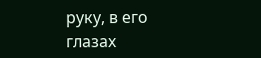руку, в его глазах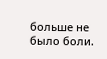больше не было боли.